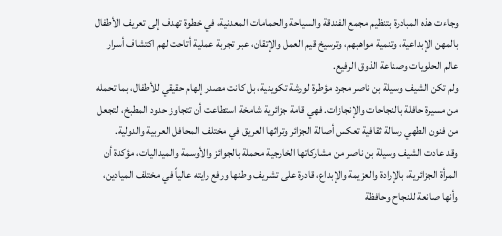وجاءت هذه المبادرة بتنظيم مجمع الفندقة والسياحة والحمامات المعدنية، في خطوة تهدف إلى تعريف الأطفال بالمهن الإبداعية، وتنمية مواهبهم، وترسيخ قيم العمل والإتقان، عبر تجربة عملية أتاحت لهم اكتشاف أسرار عالم الحلويات وصناعة الذوق الرفيع.
ولم تكن الشيف وسيلة بن ناصر مجرد مؤطرة لورشة تكوينية، بل كانت مصدر إلهام حقيقي للأطفال، بما تحمله من مسيرة حافلة بالنجاحات والإنجازات. فهي قامة جزائرية شامخة استطاعت أن تتجاوز حدود المطبخ، لتجعل من فنون الطهي رسالة ثقافية تعكس أصالة الجزائر وتراثها العريق في مختلف المحافل العربية والدولية.
وقد عادت الشيف وسيلة بن ناصر من مشاركاتها الخارجية محملة بالجوائز والأوسمة والميداليات، مؤكدة أن المرأة الجزائرية، بالإرادة والعزيمة والإبداع، قادرة على تشريف وطنها ورفع رايته عالياً في مختلف الميادين، وأنها صانعة للنجاح وحافظة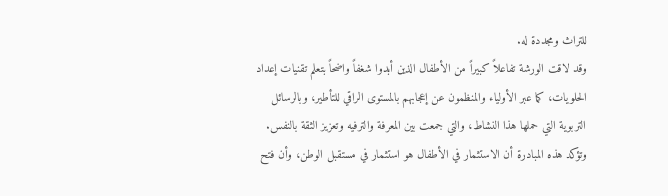للتراث ومجددة له.
وقد لاقت الورشة تفاعلاً كبيراً من الأطفال الذين أبدوا شغفاً واضحاً بتعلم تقنيات إعداد الحلويات، كما عبر الأولياء والمنظمون عن إعجابهم بالمستوى الراقي للتأطير، وبالرسائل التربوية التي حملها هذا النشاط، والتي جمعت بين المعرفة والترفيه وتعزيز الثقة بالنفس.
وتؤكد هذه المبادرة أن الاستثمار في الأطفال هو استثمار في مستقبل الوطن، وأن فتح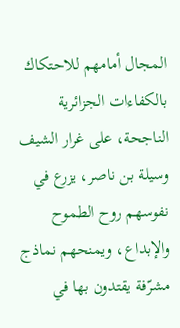المجال أمامهم للاحتكاك بالكفاءات الجزائرية الناجحة، على غرار الشيف وسيلة بن ناصر، يزرع في نفوسهم روح الطموح والإبداع، ويمنحهم نماذج مشرّفة يقتدون بها في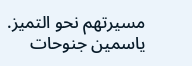مسيرتهم نحو التميز.
ياسمين جنوحات